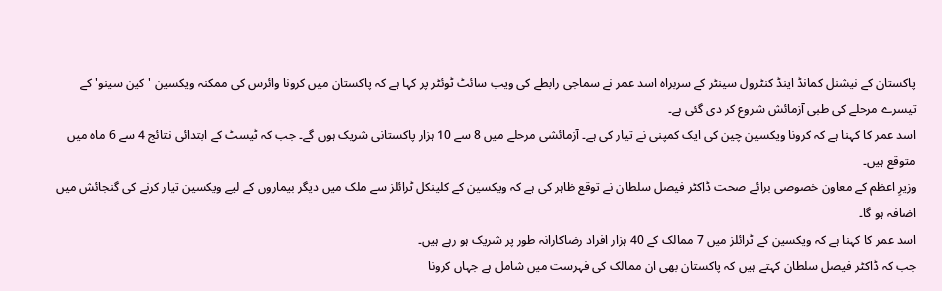پاکستان کے نیشنل کمانڈ اینڈ کنٹرول سینٹر کے سربراہ اسد عمر نے سماجی رابطے کی ویب سائٹ ٹوئٹر پر کہا ہے کہ پاکستان میں کرونا وائرس کی ممکنہ ویکسین 'کین سینو' کے تیسرے مرحلے کی طبی آزمائش شروع کر دی گئی ہے۔
اسد عمر کا کہنا ہے کہ کرونا ویکسین چین کی ایک کمپنی نے تیار کی ہے۔ آزمائشی مرحلے میں 8 سے 10 ہزار پاکستانی شریک ہوں گے۔ جب کہ ٹیسٹ کے ابتدائی نتائج 4 سے 6 ماہ میں متوقع ہیں۔
وزیرِ اعظم کے معاون خصوصی برائے صحت ڈاکٹر فیصل سلطان نے توقع ظاہر کی ہے کہ ویکسین کے کلینکل ٹرائلز سے ملک میں دیگر بیماروں کے لیے ویکسین تیار کرنے کی گنجائش میں اضافہ ہو گا۔
اسد عمر کا کہنا ہے کہ ویکسین کے ٹرائلز میں 7 ممالک کے 40 ہزار افراد رضاکارانہ طور پر شریک ہو رہے ہیں۔
جب کہ ڈاکٹر فیصل سلطان کہتے ہیں کہ پاکستان بھی ان ممالک کی فہرست میں شامل ہے جہاں کرونا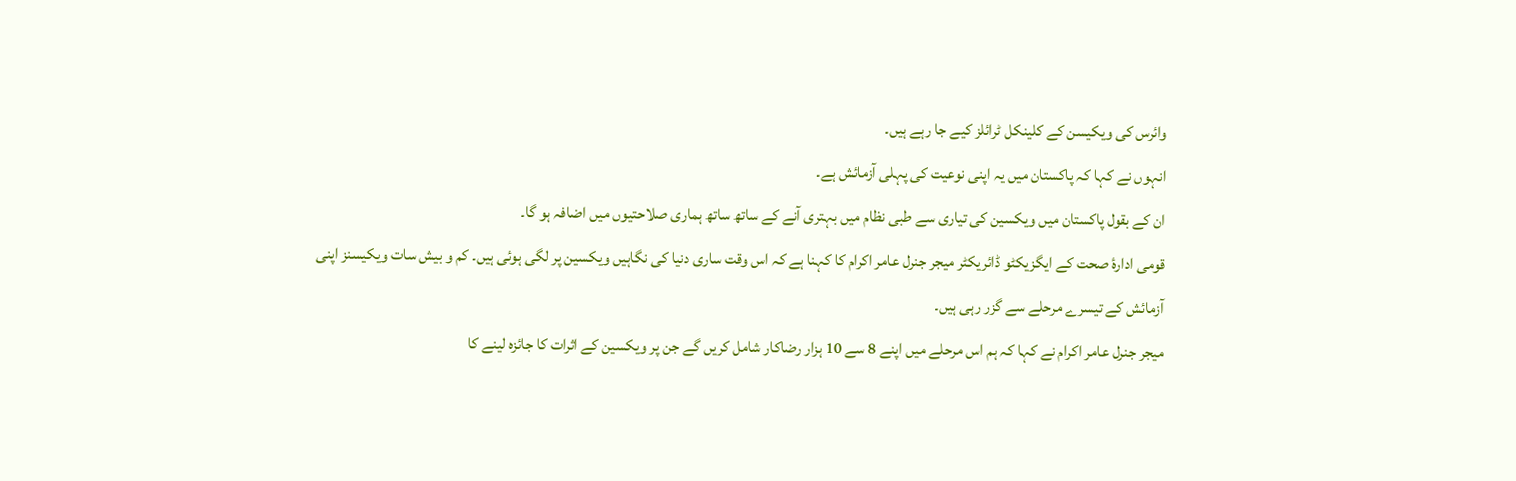وائرس کی ویکیسن کے کلینکل ٹرائلز کیے جا رہے ہیں۔
انہوں نے کہا کہ پاکستان میں یہ اپنی نوعیت کی پہلی آزمائش ہے۔
ان کے بقول پاکستان میں ویکسین کی تیاری سے طبی نظام میں بہتری آنے کے ساتھ ساتھ ہماری صلاحتیوں میں اضافہ ہو گا۔
قومی ادارۂ صحت کے ایگزیکٹو ڈائریکٹر میجر جنرل عامر اکرام کا کہنا ہے کہ اس وقت ساری دنیا کی نگاہیں ویکسین پر لگی ہوئی ہیں۔ کم و بیش سات ویکیسنز اپنی آزمائش کے تیسرے مرحلے سے گزر رہی ہیں۔
میجر جنرل عامر اکرام نے کہا کہ ہم اس مرحلے میں اپنے 8 سے 10 ہزار رضاکار شامل کریں گے جن پر ویکسین کے اثرات کا جائزہ لینے کا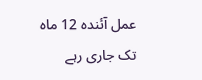عمل آئندہ 12 ماہ تک جاری رہے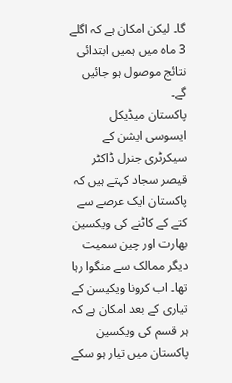گا۔ لیکن امکان ہے کہ اگلے 3 ماہ میں ہمیں ابتدائی نتائج موصول ہو جائیں گے۔
پاکستان میڈیکل ایسوسی ایشن کے سیکرٹری جنرل ڈاکٹر قیصر سجاد کہتے ہیں کہ پاکستان ایک عرصے سے کتے کے کاٹنے کی ویکسین بھارت اور چین سمیت دیگر ممالک سے منگوا رہا تھا۔ اب کرونا ویکیسن کے تیاری کے بعد امکان ہے کہ ہر قسم کی ویکسین پاکستان میں تیار ہو سکے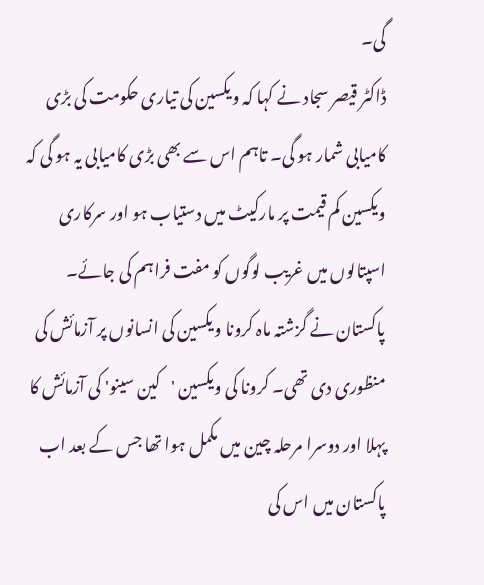گی۔
ڈاکٹر قیصر سجاد نے کہا کہ ویکسین کی تیاری حکومت کی بڑی کامیابی شمار ہو گی۔ تاہم اس سے بھی بڑی کامیابی یہ ہو گی کہ ویکسین کم قیمت پر مارکیٹ میں دستیاب ہو اور سرکاری اسپتالوں میں غریب لوگوں کو مفت فراہم کی جائے۔
پاکستان نے گزشتہ ماہ کرونا ویکسین کی انسانوں پر آزمائش کی منظوری دی تھی۔ کرونا کی ویکسین 'کین سینو' کی آزمائش کا پہلا اور دوسرا مرحلہ چین میں مکمل ہوا تھا جس کے بعد اب پاکستان میں اس کی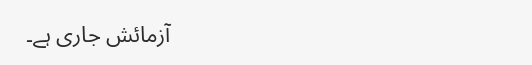آزمائش جاری ہے۔